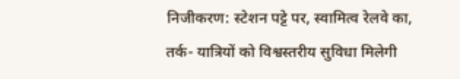निजीकरण: स्टेशन पट्टे पर, स्वामित्व रेलवे का, तर्क- यात्रियों को विश्वस्तरीय सुविधा मिलेगी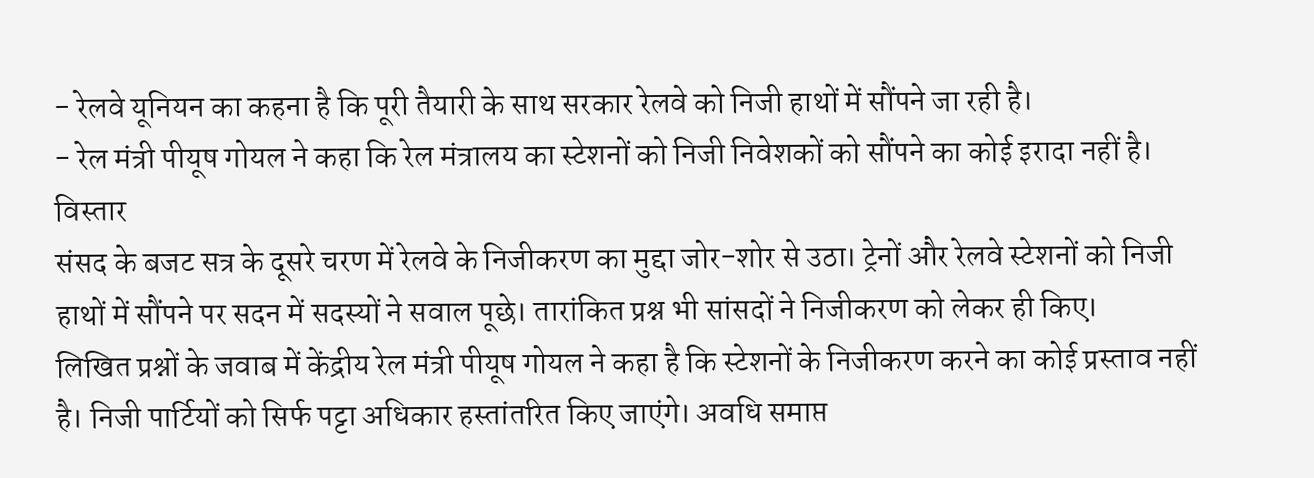- रेलवे यूनियन का कहना है कि पूरी तैयारी के साथ सरकार रेलवे को निजी हाथों में सौंपने जा रही है।
- रेल मंत्री पीयूष गोयल ने कहा कि रेल मंत्रालय का स्टेशनों को निजी निवेशकों को सौंपने का कोई इरादा नहीं है।
विस्तार
संसद के बजट सत्र के दूसरे चरण में रेलवे के निजीकरण का मुद्दा जोर-शोर से उठा। ट्रेनों और रेलवे स्टेशनों को निजी हाथों में सौंपने पर सदन में सदस्यों ने सवाल पूछे। तारांकित प्रश्न भी सांसदों ने निजीकरण को लेकर ही किए।
लिखित प्रश्नों के जवाब में केंद्रीय रेल मंत्री पीयूष गोयल ने कहा है कि स्टेशनों के निजीकरण करने का कोई प्रस्ताव नहीं है। निजी पार्टियों को सिर्फ पट्टा अधिकार हस्तांतरित किए जाएंगे। अवधि समाप्त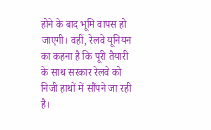होने के बाद भूमि वापस हो जाएगी। वहीं, रेलवे यूनियन का कहना है कि पूरी तैयारी के साथ सरकार रेलवे को निजी हाथों में सौंपने जा रही है।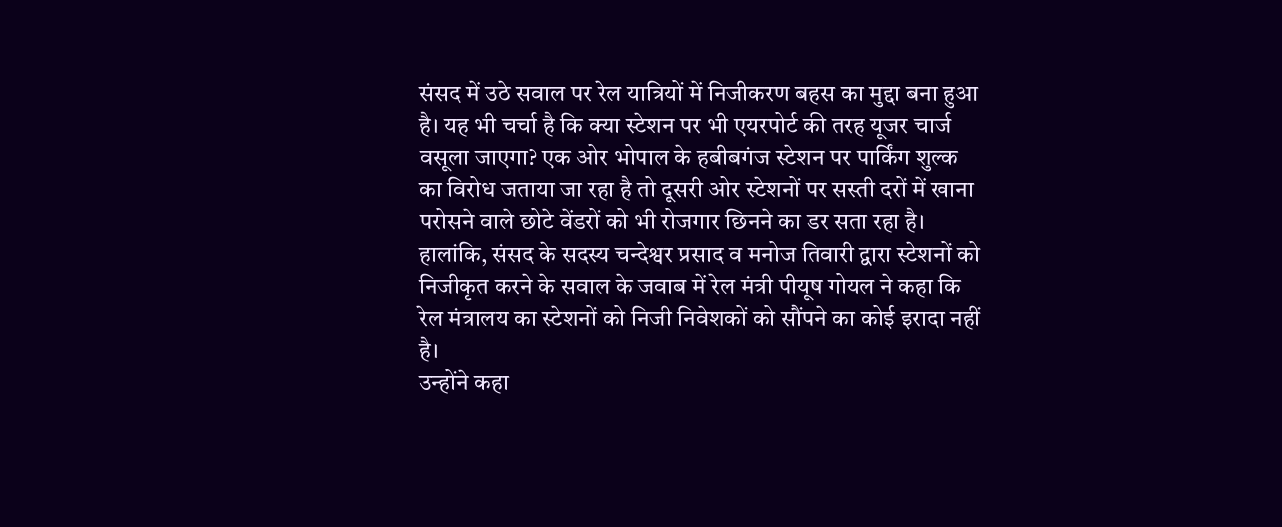संसद में उठे सवाल पर रेल यात्रियों में निजीकरण बहस का मुद्दा बना हुआ है। यह भी चर्चा है कि क्या स्टेशन पर भी एयरपोर्ट की तरह यूजर चार्ज वसूला जाएगा? एक ओर भोपाल के हबीबगंज स्टेशन पर पार्किंग शुल्क का विरोध जताया जा रहा है तो दूसरी ओर स्टेशनों पर सस्ती दरों में खाना परोसने वाले छोटे वेंडरों को भी रोजगार छिनने का डर सता रहा है।
हालांकि, संसद के सदस्य चन्देश्वर प्रसाद व मनोज तिवारी द्वारा स्टेशनों को निजीकृत करने के सवाल के जवाब में रेल मंत्री पीयूष गोयल ने कहा कि रेल मंत्रालय का स्टेशनों को निजी निवेशकों को सौंपने का कोई इरादा नहीं है।
उन्होंने कहा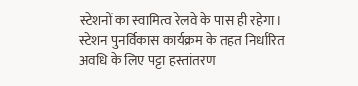स्टेशनों का स्वामित्व रेलवे के पास ही रहेगा। स्टेशन पुनर्विकास कार्यक्रम के तहत निर्धारित अवधि के लिए पट्टा हस्तांतरण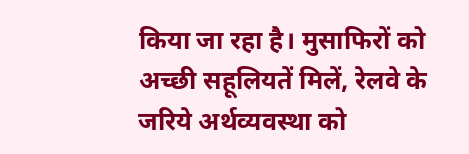किया जा रहा है। मुसाफिरों को अच्छी सहूलियतें मिलें, रेलवे के जरिये अर्थव्यवस्था को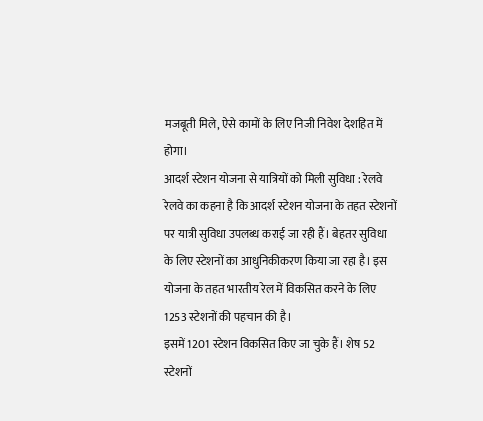मजबूती मिले, ऐसे कामों के लिए निजी निवेश देशहित में होगा।
आदर्श स्टेशन योजना से यात्रियों को मिली सुविधा : रेलवे
रेलवे का कहना है कि आदर्श स्टेशन योजना के तहत स्टेशनों पर यात्री सुविधा उपलब्ध कराई जा रही हैं। बेहतर सुविधा के लिए स्टेशनों का आधुनिकीकरण किया जा रहा है। इस योजना के तहत भारतीय रेल में विकसित करने के लिए 1253 स्टेशनों की पहचान की है।
इसमें 1201 स्टेशन विकसित किए जा चुके हैं। शेष 52 स्टेशनों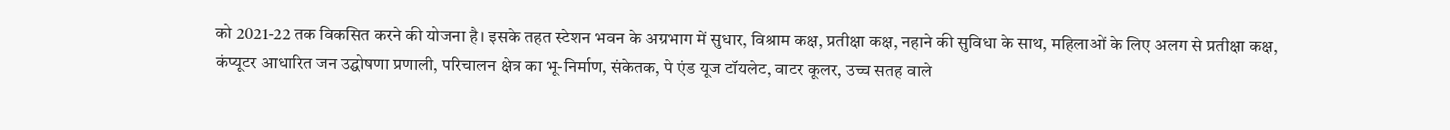को 2021-22 तक विकसित करने की योजना है। इसके तहत स्टेशन भवन के अग्रभाग में सुधार, विश्राम कक्ष, प्रतीक्षा कक्ष, नहाने की सुविधा के साथ, महिलाओं के लिए अलग से प्रतीक्षा कक्ष, कंप्यूटर आधारित जन उद्घोषणा प्रणाली, परिचालन क्षेत्र का भू-निर्माण, संकेतक, पे एंड यूज टॉयलेट, वाटर कूलर, उच्च सतह वाले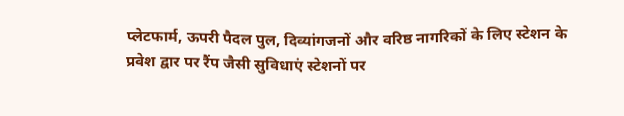प्लेटफार्म, ऊपरी पैदल पुल, दिव्यांगजनों और वरिष्ठ नागरिकों के लिए स्टेशन के प्रवेश द्वार पर रैंप जैसी सुविधाएं स्टेशनों पर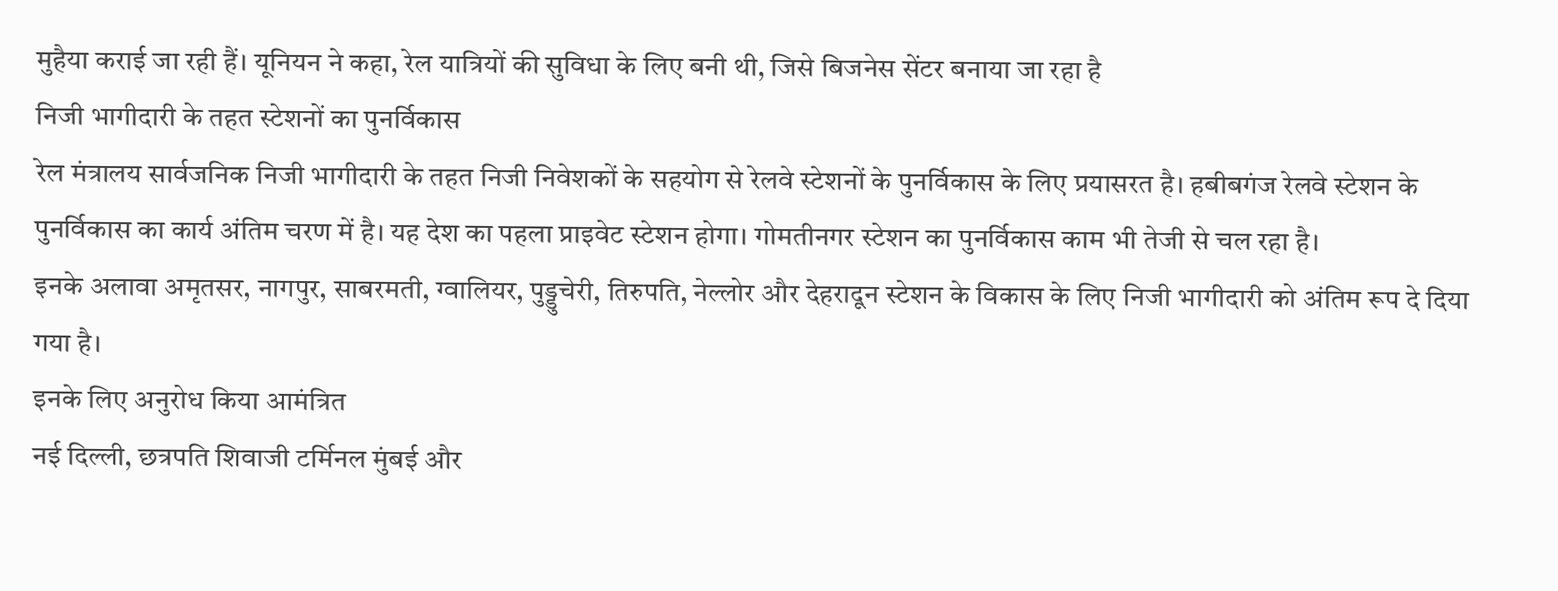मुहैया कराई जा रही हैं। यूनियन ने कहा, रेल यात्रियों की सुविधा के लिए बनी थी, जिसे बिजनेस सेंटर बनाया जा रहा है
निजी भागीदारी के तहत स्टेशनों का पुनर्विकास
रेल मंत्रालय सार्वजनिक निजी भागीदारी के तहत निजी निवेशकों के सहयोग से रेलवे स्टेशनों के पुनर्विकास के लिए प्रयासरत है। हबीबगंज रेलवे स्टेशन के पुनर्विकास का कार्य अंतिम चरण में है। यह देश का पहला प्राइवेट स्टेशन होगा। गोमतीनगर स्टेशन का पुनर्विकास काम भी तेजी से चल रहा है।
इनके अलावा अमृतसर, नागपुर, साबरमती, ग्वालियर, पुड्डुचेरी, तिरुपति, नेल्लोर और देहरादून स्टेशन के विकास के लिए निजी भागीदारी को अंतिम रूप दे दिया गया है।
इनके लिए अनुरोध किया आमंत्रित
नई दिल्ली, छत्रपति शिवाजी टर्मिनल मुंबई और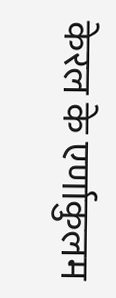केरल के एर्णाकुलम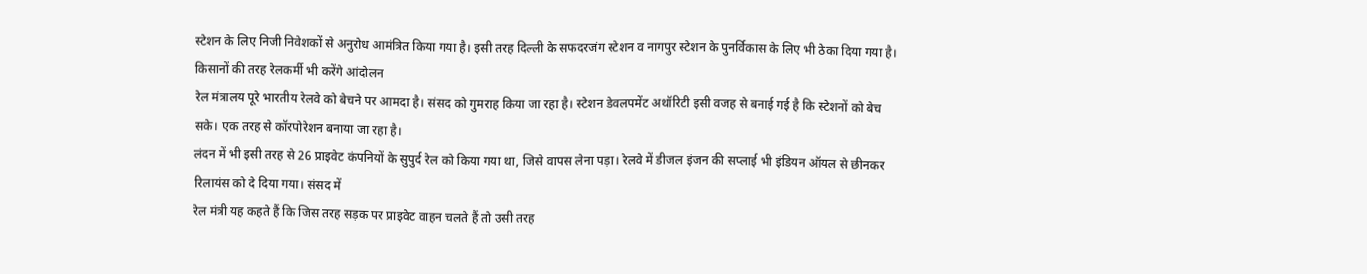स्टेशन के लिए निजी निवेशकों से अनुरोध आमंत्रित किया गया है। इसी तरह दिल्ली के सफदरजंग स्टेशन व नागपुर स्टेशन के पुनर्विकास के लिए भी ठेका दिया गया है।
किसानों की तरह रेलकर्मी भी करेंगे आंदोलन
रेल मंत्रालय पूरे भारतीय रेलवे को बेचने पर आमदा है। संसद को गुमराह किया जा रहा है। स्टेशन डेवलपमेंट अथॉरिटी इसी वजह से बनाई गई है कि स्टेशनों को बेच सके। एक तरह से कॉरपोरेशन बनाया जा रहा है।
लंदन में भी इसी तरह से 26 प्राइवेट कंपनियों के सुपुर्द रेल को किया गया था, जिसे वापस लेना पड़ा। रेलवे में डीजल इंजन की सप्लाई भी इंडियन ऑयल से छीनकर रिलायंस को दे दिया गया। संसद में
रेल मंत्री यह कहते हैं कि जिस तरह सड़क पर प्राइवेट वाहन चलते हैं तो उसी तरह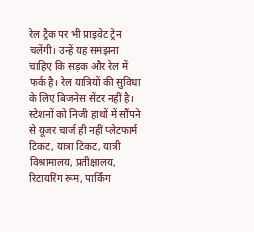रेल ट्रैक पर भी प्राइवेट ट्रेन चलेंगी। उन्हें यह समझना चाहिए कि सड़क और रेल में फर्क है। रेल यात्रियों की सुविधा के लिए बिजनेस सेंटर नहीं है। स्टेशनों को निजी हाथों में सौंपने से यूजर चार्ज ही नहीं प्लेटफार्म टिकट, यात्रा टिकट, यात्री विश्रामालय, प्रतीक्षालय, रिटायरिंग रूम, पार्किंग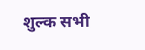शुल्क सभी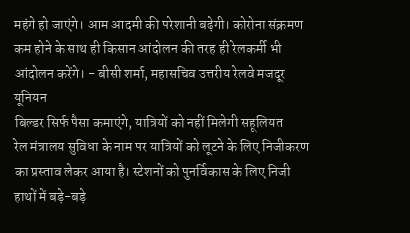महंगे हो जाएंगे। आम आदमी की परेशानी बढ़ेगी। कोरोना संक्रमण कम होने के साथ ही किसान आंदोलन की तरह ही रेलकर्मी भी आंदोलन करेंगे। - बीसी शर्मा, महासचिव उत्तरीय रेलवे मजदूर यूनियन
बिल्डर सिर्फ पैसा कमाएंगे, यात्रियों को नहीं मिलेगी सहूलियत
रेल मंत्रालय सुविधा के नाम पर यात्रियों को लूटने के लिए निजीकरण का प्रस्ताव लेकर आया है। स्टेशनों को पुनर्विकास के लिए निजी हाथों में बड़े-बड़े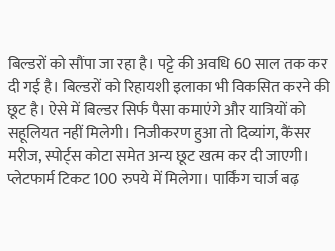बिल्डरों को सौंपा जा रहा है। पट्टे की अवधि 60 साल तक कर दी गई है। बिल्डरों को रिहायशी इलाका भी विकसित करने की छूट है। ऐसे में बिल्डर सिर्फ पैसा कमाएंगे और यात्रियों को सहूलियत नहीं मिलेगी। निजीकरण हुआ तो दिव्यांग, कैंसर मरीज, स्पोर्ट्स कोटा समेत अन्य छूट खत्म कर दी जाएगी। प्लेटफार्म टिकट 100 रुपये में मिलेगा। पार्किंग चार्ज बढ़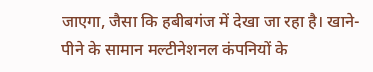जाएगा, जैसा कि हबीबगंज में देखा जा रहा है। खाने-पीने के सामान मल्टीनेशनल कंपनियों के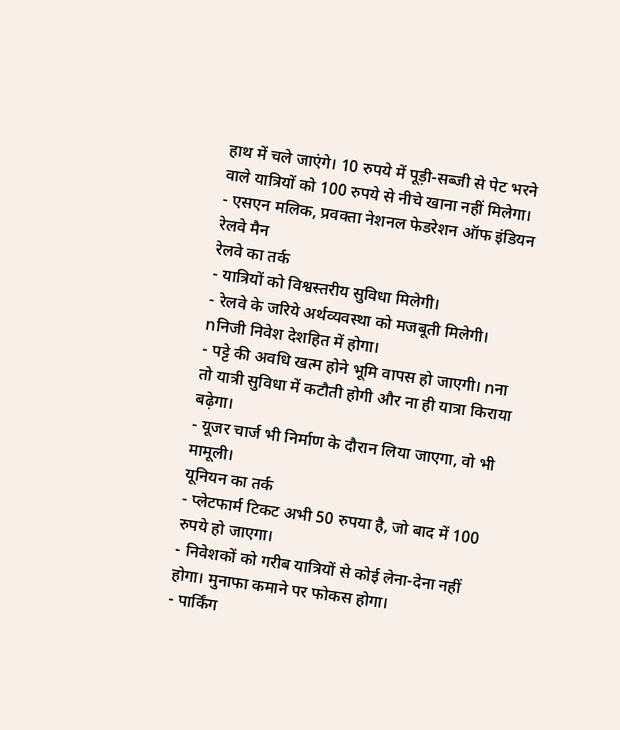हाथ में चले जाएंगे। 10 रुपये में पूड़ी-सब्जी से पेट भरने वाले यात्रियों को 100 रुपये से नीचे खाना नहीं मिलेगा।
- एसएन मलिक, प्रवक्ता नेशनल फेडरेशन ऑफ इंडियन रेलवे मैन
रेलवे का तर्क
- यात्रियों को विश्वस्तरीय सुविधा मिलेगी।
- रेलवे के जरिये अर्थव्यवस्था को मजबूती मिलेगी। nनिजी निवेश देशहित में होगा।
- पट्टे की अवधि खत्म होने भूमि वापस हो जाएगी। nना तो यात्री सुविधा में कटौती होगी और ना ही यात्रा किराया बढ़ेगा।
- यूजर चार्ज भी निर्माण के दौरान लिया जाएगा, वो भी मामूली।
यूनियन का तर्क
- प्लेटफार्म टिकट अभी 50 रुपया है, जो बाद में 100 रुपये हो जाएगा।
- निवेशकों को गरीब यात्रियों से कोई लेना-देना नहीं होगा। मुनाफा कमाने पर फोकस होगा।
- पार्किंग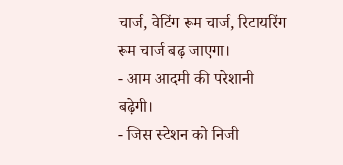चार्ज, वेटिंग रूम चार्ज, रिटायरिंग रूम चार्ज बढ़ जाएगा।
- आम आदमी की परेशानी बढ़ेगी।
- जिस स्टेशन को निजी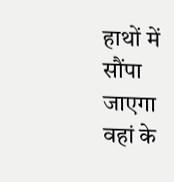हाथों में सौंपा जाएगा वहां के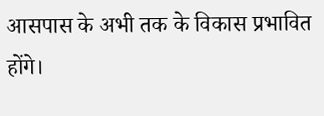आसपास के अभी तक के विकास प्रभावित होंगे।